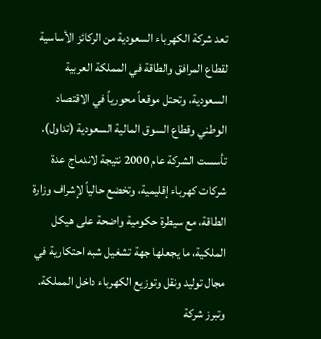تعد شركة الكهرباء السعودية من الركائز الأساسية لقطاع المرافق والطاقة في المملكة العربية السعودية، وتحتل موقعاً محورياً في الاقتصاد الوطني وقطاع السوق المالية السعودية (تداول). تأسست الشركة عام 2000 نتيجة لاندماج عدة شركات كهرباء إقليمية، وتخضع حالياً لإشراف وزارة الطاقة، مع سيطرة حكومية واضحة على هيكل الملكية، ما يجعلها جهة تشغيل شبه احتكارية في مجال توليد ونقل وتوزيع الكهرباء داخل المملكة. وتبرز شركة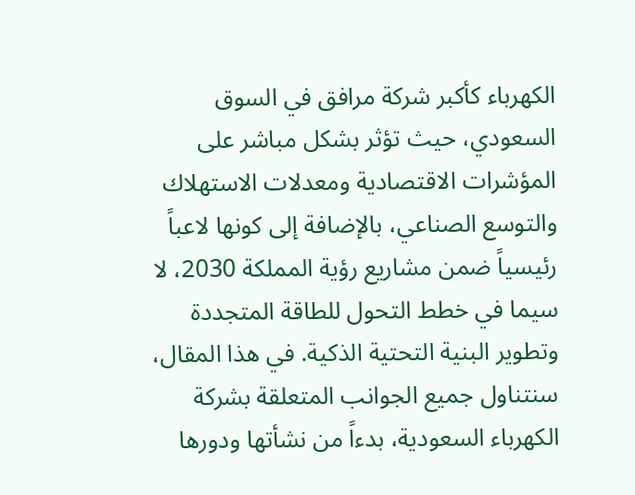الكهرباء كأكبر شركة مرافق في السوق السعودي، حيث تؤثر بشكل مباشر على المؤشرات الاقتصادية ومعدلات الاستهلاك والتوسع الصناعي، بالإضافة إلى كونها لاعباً رئيسياً ضمن مشاريع رؤية المملكة 2030، لا سيما في خطط التحول للطاقة المتجددة وتطوير البنية التحتية الذكية. في هذا المقال، سنتناول جميع الجوانب المتعلقة بشركة الكهرباء السعودية، بدءاً من نشأتها ودورها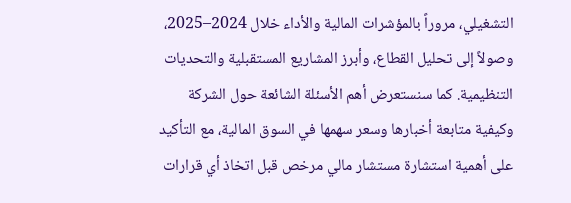التشغيلي، مروراً بالمؤشرات المالية والأداء خلال 2024–2025، وصولاً إلى تحليل القطاع، وأبرز المشاريع المستقبلية والتحديات التنظيمية. كما سنستعرض أهم الأسئلة الشائعة حول الشركة وكيفية متابعة أخبارها وسعر سهمها في السوق المالية، مع التأكيد على أهمية استشارة مستشار مالي مرخص قبل اتخاذ أي قرارات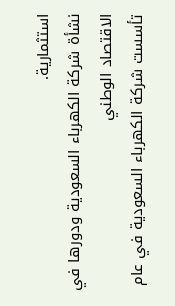استثمارية.
نشأة شركة الكهرباء السعودية ودورها في الاقتصاد الوطني
تأسست شركة الكهرباء السعودية في عام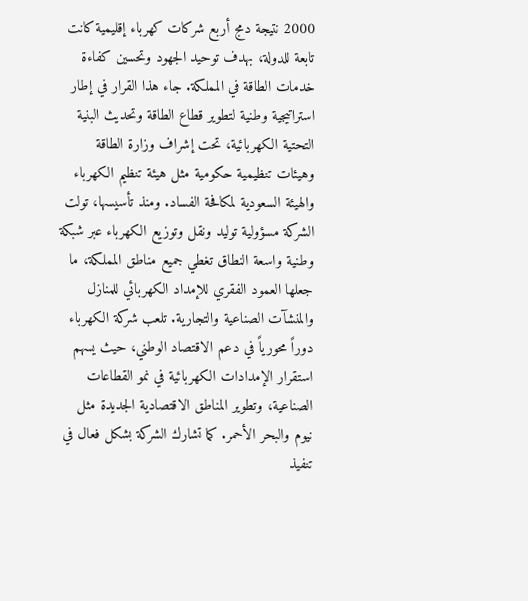2000 نتيجة دمج أربع شركات كهرباء إقليمية كانت تابعة للدولة، بهدف توحيد الجهود وتحسين كفاءة خدمات الطاقة في المملكة. جاء هذا القرار في إطار استراتيجية وطنية لتطوير قطاع الطاقة وتحديث البنية التحتية الكهربائية، تحت إشراف وزارة الطاقة وهيئات تنظيمية حكومية مثل هيئة تنظيم الكهرباء والهيئة السعودية لمكافحة الفساد. ومنذ تأسيسها، تولت الشركة مسؤولية توليد ونقل وتوزيع الكهرباء عبر شبكة وطنية واسعة النطاق تغطي جميع مناطق المملكة، ما جعلها العمود الفقري للإمداد الكهربائي للمنازل والمنشآت الصناعية والتجارية. تلعب شركة الكهرباء دوراً محورياً في دعم الاقتصاد الوطني، حيث يسهم استقرار الإمدادات الكهربائية في نمو القطاعات الصناعية، وتطوير المناطق الاقتصادية الجديدة مثل نيوم والبحر الأحمر. كما تشارك الشركة بشكل فعال في تنفيذ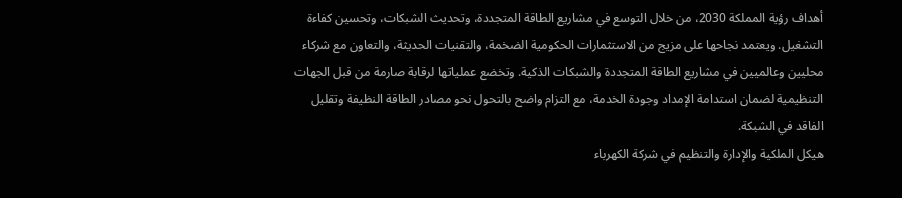أهداف رؤية المملكة 2030، من خلال التوسع في مشاريع الطاقة المتجددة، وتحديث الشبكات، وتحسين كفاءة التشغيل. ويعتمد نجاحها على مزيج من الاستثمارات الحكومية الضخمة، والتقنيات الحديثة، والتعاون مع شركاء محليين وعالميين في مشاريع الطاقة المتجددة والشبكات الذكية. وتخضع عملياتها لرقابة صارمة من قبل الجهات التنظيمية لضمان استدامة الإمداد وجودة الخدمة، مع التزام واضح بالتحول نحو مصادر الطاقة النظيفة وتقليل الفاقد في الشبكة.
هيكل الملكية والإدارة والتنظيم في شركة الكهرباء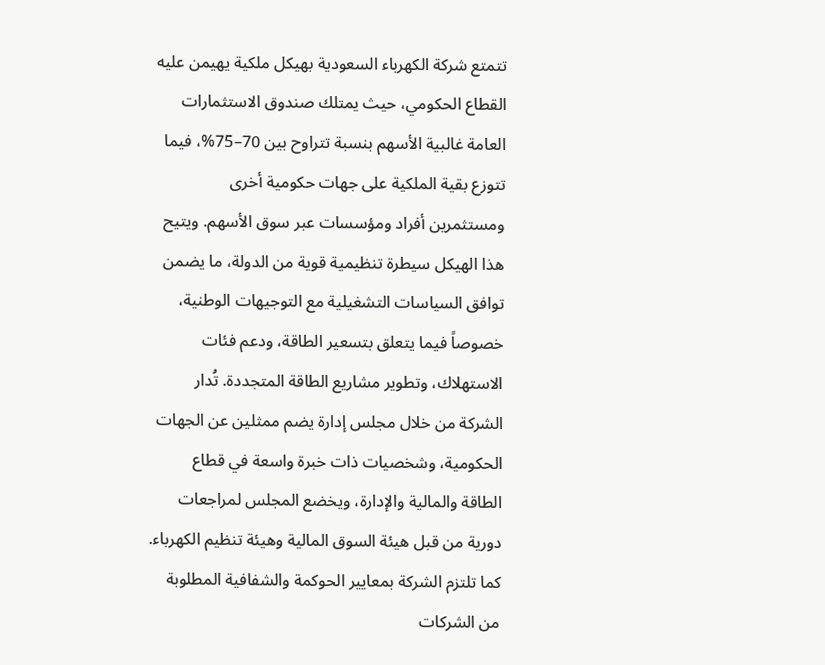تتمتع شركة الكهرباء السعودية بهيكل ملكية يهيمن عليه القطاع الحكومي، حيث يمتلك صندوق الاستثمارات العامة غالبية الأسهم بنسبة تتراوح بين 70–75%، فيما تتوزع بقية الملكية على جهات حكومية أخرى ومستثمرين أفراد ومؤسسات عبر سوق الأسهم. ويتيح هذا الهيكل سيطرة تنظيمية قوية من الدولة، ما يضمن توافق السياسات التشغيلية مع التوجيهات الوطنية، خصوصاً فيما يتعلق بتسعير الطاقة، ودعم فئات الاستهلاك، وتطوير مشاريع الطاقة المتجددة. تُدار الشركة من خلال مجلس إدارة يضم ممثلين عن الجهات الحكومية، وشخصيات ذات خبرة واسعة في قطاع الطاقة والمالية والإدارة، ويخضع المجلس لمراجعات دورية من قبل هيئة السوق المالية وهيئة تنظيم الكهرباء. كما تلتزم الشركة بمعايير الحوكمة والشفافية المطلوبة من الشركات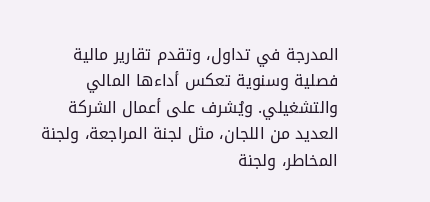المدرجة في تداول، وتقدم تقارير مالية فصلية وسنوية تعكس أداءها المالي والتشغيلي. ويُشرف على أعمال الشركة العديد من اللجان، مثل لجنة المراجعة، ولجنة المخاطر، ولجنة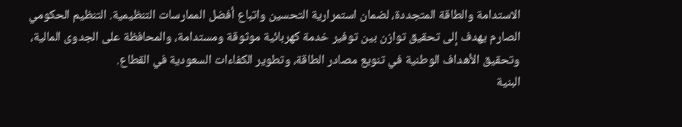الاستدامة والطاقة المتجددة، لضمان استمرارية التحسين واتباع أفضل الممارسات التنظيمية. التنظيم الحكومي الصارم يهدف إلى تحقيق توازن بين توفير خدمة كهربائية موثوقة ومستدامة، والمحافظة على الجدوى المالية، وتحقيق الأهداف الوطنية في تنويع مصادر الطاقة، وتطوير الكفاءات السعودية في القطاع.
البنية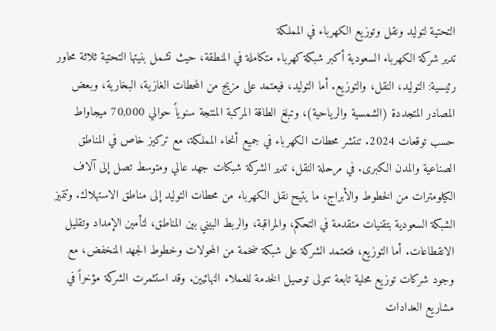التحتية لتوليد ونقل وتوزيع الكهرباء في المملكة
تدير شركة الكهرباء السعودية أكبر شبكة كهرباء متكاملة في المنطقة، حيث تشمل بنيتها التحتية ثلاثة محاور رئيسية: التوليد، النقل، والتوزيع. أما التوليد، فيعتمد على مزيج من المحطات الغازية، البخارية، وبعض المصادر المتجددة (الشمسية والرياحية)، وتبلغ الطاقة المركبة المنتجة سنوياً حوالي 70,000 ميجاواط حسب توقعات 2024. تنتشر محطات الكهرباء في جميع أنحاء المملكة، مع تركيز خاص في المناطق الصناعية والمدن الكبرى. في مرحلة النقل، تدير الشركة شبكات جهد عالي ومتوسط تصل إلى آلاف الكيلومترات من الخطوط والأبراج، ما يتيح نقل الكهرباء من محطات التوليد إلى مناطق الاستهلاك. وتتميز الشبكة السعودية بتقنيات متقدمة في التحكم، والمراقبة، والربط البيني بين المناطق، لتأمين الإمداد وتقليل الانقطاعات. أما التوزيع، فتعتمد الشركة على شبكة ضخمة من المحولات وخطوط الجهد المنخفض، مع وجود شركات توزيع محلية تابعة تتولى توصيل الخدمة للعملاء النهائيين. وقد استثمرت الشركة مؤخراً في مشاريع العدادات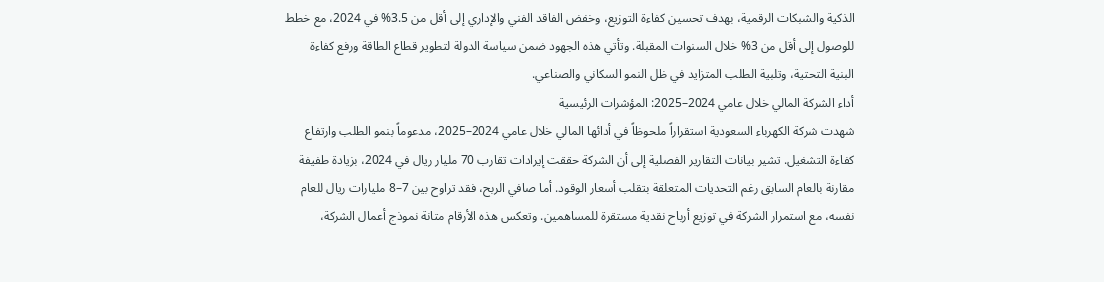الذكية والشبكات الرقمية، بهدف تحسين كفاءة التوزيع، وخفض الفاقد الفني والإداري إلى أقل من 3.5% في 2024، مع خطط للوصول إلى أقل من 3% خلال السنوات المقبلة. وتأتي هذه الجهود ضمن سياسة الدولة لتطوير قطاع الطاقة ورفع كفاءة البنية التحتية، وتلبية الطلب المتزايد في ظل النمو السكاني والصناعي.
أداء الشركة المالي خلال عامي 2024–2025: المؤشرات الرئيسية
شهدت شركة الكهرباء السعودية استقراراً ملحوظاً في أدائها المالي خلال عامي 2024–2025، مدعوماً بنمو الطلب وارتفاع كفاءة التشغيل. تشير بيانات التقارير الفصلية إلى أن الشركة حققت إيرادات تقارب 70 مليار ريال في 2024، بزيادة طفيفة مقارنة بالعام السابق رغم التحديات المتعلقة بتقلب أسعار الوقود. أما صافي الربح، فقد تراوح بين 7–8 مليارات ريال للعام نفسه، مع استمرار الشركة في توزيع أرباح نقدية مستقرة للمساهمين. وتعكس هذه الأرقام متانة نموذج أعمال الشركة،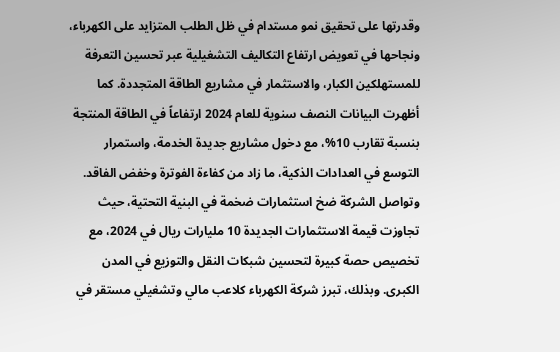وقدرتها على تحقيق نمو مستدام في ظل الطلب المتزايد على الكهرباء، ونجاحها في تعويض ارتفاع التكاليف التشغيلية عبر تحسين التعرفة للمستهلكين الكبار، والاستثمار في مشاريع الطاقة المتجددة. كما أظهرت البيانات النصف سنوية للعام 2024 ارتفاعاً في الطاقة المنتجة بنسبة تقارب 10%، مع دخول مشاريع جديدة الخدمة، واستمرار التوسع في العدادات الذكية، ما زاد من كفاءة الفوترة وخفض الفاقد. وتواصل الشركة ضخ استثمارات ضخمة في البنية التحتية، حيث تجاوزت قيمة الاستثمارات الجديدة 10 مليارات ريال في 2024، مع تخصيص حصة كبيرة لتحسين شبكات النقل والتوزيع في المدن الكبرى. وبذلك، تبرز شركة الكهرباء كلاعب مالي وتشغيلي مستقر في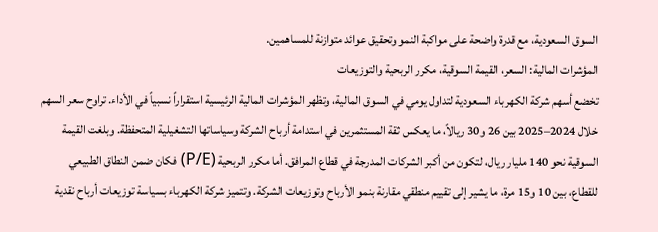السوق السعودية، مع قدرة واضحة على مواكبة النمو وتحقيق عوائد متوازنة للمساهمين.
المؤشرات المالية: السعر، القيمة السوقية، مكرر الربحية والتوزيعات
تخضع أسهم شركة الكهرباء السعودية لتداول يومي في السوق المالية، وتظهر المؤشرات المالية الرئيسية استقراراً نسبياً في الأداء. تراوح سعر السهم خلال 2024–2025 بين 26 و30 ريالاً، ما يعكس ثقة المستثمرين في استدامة أرباح الشركة وسياساتها التشغيلية المتحفظة. وبلغت القيمة السوقية نحو 140 مليار ريال، لتكون من أكبر الشركات المدرجة في قطاع المرافق. أما مكرر الربحية (P/E) فكان ضمن النطاق الطبيعي للقطاع، بين 10 و15 مرة، ما يشير إلى تقييم منطقي مقارنة بنمو الأرباح وتوزيعات الشركة. وتتميز شركة الكهرباء بسياسة توزيعات أرباح نقدية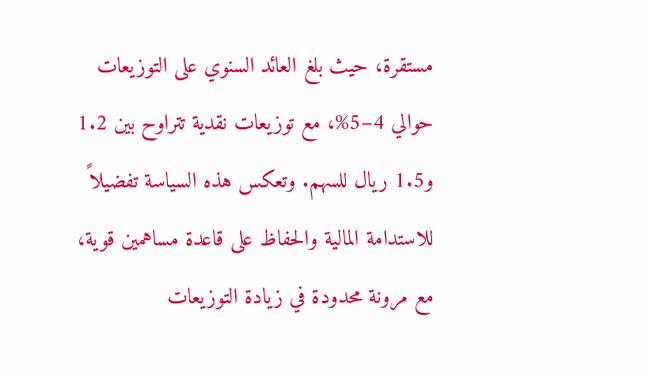مستقرة، حيث بلغ العائد السنوي على التوزيعات حوالي 4–5%، مع توزيعات نقدية تتراوح بين 1.2 و1.5 ريال للسهم. وتعكس هذه السياسة تفضيلاً للاستدامة المالية والحفاظ على قاعدة مساهمين قوية، مع مرونة محدودة في زيادة التوزيعات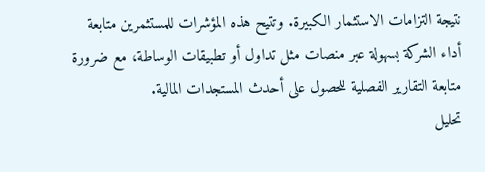نتيجة التزامات الاستثمار الكبيرة. وتتيح هذه المؤشرات للمستثمرين متابعة أداء الشركة بسهولة عبر منصات مثل تداول أو تطبيقات الوساطة، مع ضرورة متابعة التقارير الفصلية للحصول على أحدث المستجدات المالية.
تحليل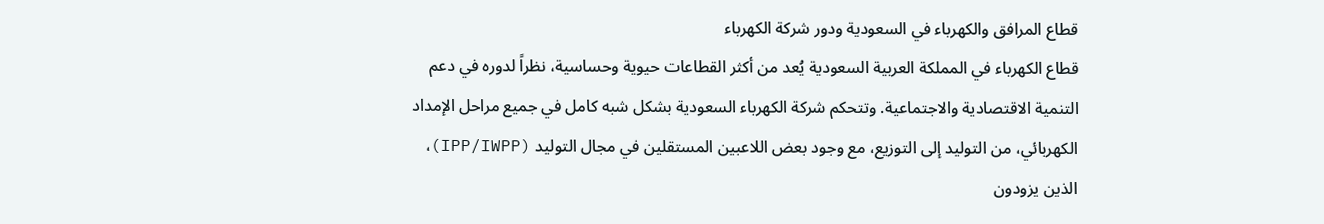قطاع المرافق والكهرباء في السعودية ودور شركة الكهرباء
قطاع الكهرباء في المملكة العربية السعودية يُعد من أكثر القطاعات حيوية وحساسية، نظراً لدوره في دعم التنمية الاقتصادية والاجتماعية. وتتحكم شركة الكهرباء السعودية بشكل شبه كامل في جميع مراحل الإمداد الكهربائي، من التوليد إلى التوزيع، مع وجود بعض اللاعبين المستقلين في مجال التوليد (IPP/IWPP)، الذين يزودون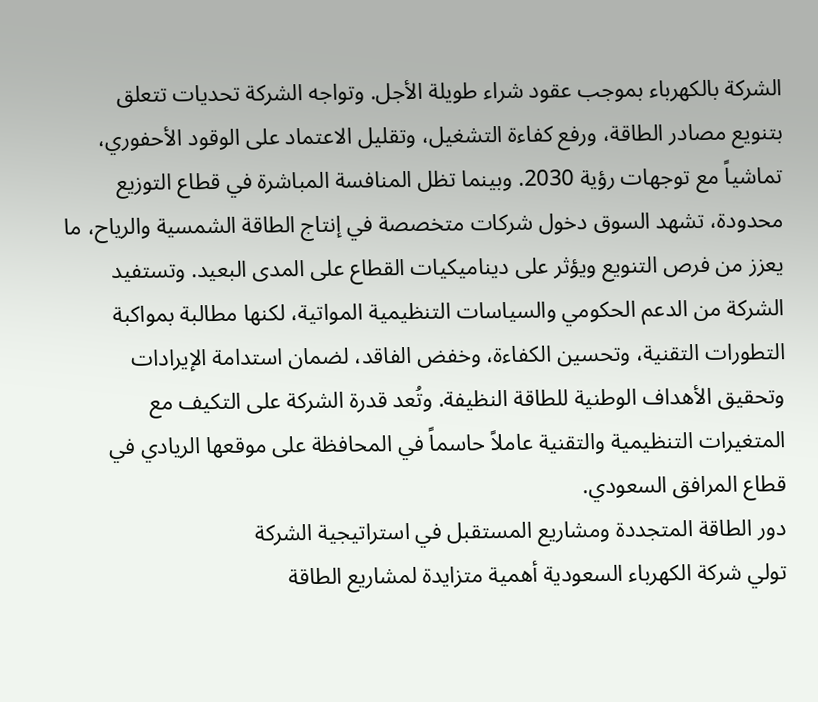الشركة بالكهرباء بموجب عقود شراء طويلة الأجل. وتواجه الشركة تحديات تتعلق بتنويع مصادر الطاقة، ورفع كفاءة التشغيل، وتقليل الاعتماد على الوقود الأحفوري، تماشياً مع توجهات رؤية 2030. وبينما تظل المنافسة المباشرة في قطاع التوزيع محدودة، تشهد السوق دخول شركات متخصصة في إنتاج الطاقة الشمسية والرياح، ما يعزز من فرص التنويع ويؤثر على ديناميكيات القطاع على المدى البعيد. وتستفيد الشركة من الدعم الحكومي والسياسات التنظيمية المواتية، لكنها مطالبة بمواكبة التطورات التقنية، وتحسين الكفاءة، وخفض الفاقد، لضمان استدامة الإيرادات وتحقيق الأهداف الوطنية للطاقة النظيفة. وتُعد قدرة الشركة على التكيف مع المتغيرات التنظيمية والتقنية عاملاً حاسماً في المحافظة على موقعها الريادي في قطاع المرافق السعودي.
دور الطاقة المتجددة ومشاريع المستقبل في استراتيجية الشركة
تولي شركة الكهرباء السعودية أهمية متزايدة لمشاريع الطاقة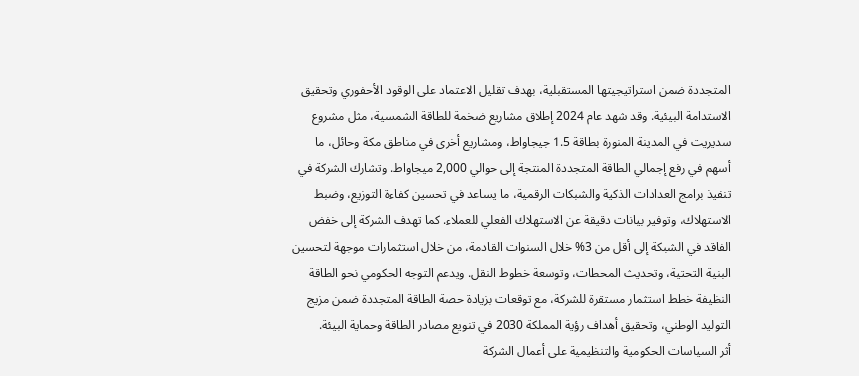المتجددة ضمن استراتيجيتها المستقبلية، بهدف تقليل الاعتماد على الوقود الأحفوري وتحقيق الاستدامة البيئية. وقد شهد عام 2024 إطلاق مشاريع ضخمة للطاقة الشمسية، مثل مشروع سديريت في المدينة المنورة بطاقة 1.5 جيجاواط، ومشاريع أخرى في مناطق مكة وحائل، ما أسهم في رفع إجمالي الطاقة المتجددة المنتجة إلى حوالي 2,000 ميجاواط. وتشارك الشركة في تنفيذ برامج العدادات الذكية والشبكات الرقمية، ما يساعد في تحسين كفاءة التوزيع، وضبط الاستهلاك، وتوفير بيانات دقيقة عن الاستهلاك الفعلي للعملاء. كما تهدف الشركة إلى خفض الفاقد في الشبكة إلى أقل من 3% خلال السنوات القادمة، من خلال استثمارات موجهة لتحسين البنية التحتية، وتحديث المحطات، وتوسعة خطوط النقل. ويدعم التوجه الحكومي نحو الطاقة النظيفة خطط استثمار مستقرة للشركة، مع توقعات بزيادة حصة الطاقة المتجددة ضمن مزيج التوليد الوطني، وتحقيق أهداف رؤية المملكة 2030 في تنويع مصادر الطاقة وحماية البيئة.
أثر السياسات الحكومية والتنظيمية على أعمال الشركة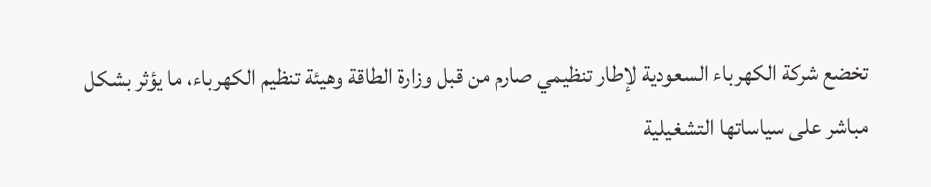تخضع شركة الكهرباء السعودية لإطار تنظيمي صارم من قبل وزارة الطاقة وهيئة تنظيم الكهرباء، ما يؤثر بشكل مباشر على سياساتها التشغيلية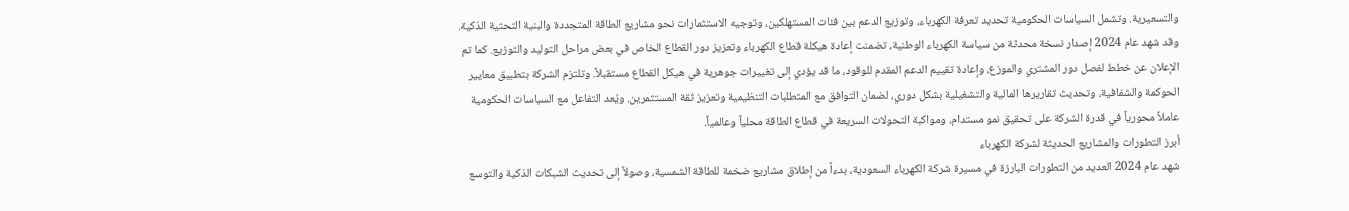والتسعيرية. وتشمل السياسات الحكومية تحديد تعرفة الكهرباء، وتوزيع الدعم بين فئات المستهلكين، وتوجيه الاستثمارات نحو مشاريع الطاقة المتجددة والبنية التحتية الذكية. وقد شهد عام 2024 إصدار نسخة محدثة من سياسة الكهرباء الوطنية، تضمنت إعادة هيكلة قطاع الكهرباء وتعزيز دور القطاع الخاص في بعض مراحل التوليد والتوزيع. كما تم الإعلان عن خطط لفصل دور المشتري والموزع، وإعادة تقييم الدعم المقدم للوقود، ما قد يؤدي إلى تغييرات جوهرية في هيكل القطاع مستقبلاً. وتلتزم الشركة بتطبيق معايير الحوكمة والشفافية، وتحديث تقاريرها المالية والتشغيلية بشكل دوري، لضمان التوافق مع المتطلبات التنظيمية وتعزيز ثقة المستثمرين. ويُعد التفاعل مع السياسات الحكومية عاملاً محورياً في قدرة الشركة على تحقيق نمو مستدام، ومواكبة التحولات السريعة في قطاع الطاقة محلياً وعالمياً.
أبرز التطورات والمشاريع الحديثة لشركة الكهرباء
شهد عام 2024 العديد من التطورات البارزة في مسيرة شركة الكهرباء السعودية، بدءاً من إطلاق مشاريع ضخمة للطاقة الشمسية، وصولاً إلى تحديث الشبكات الذكية والتوسع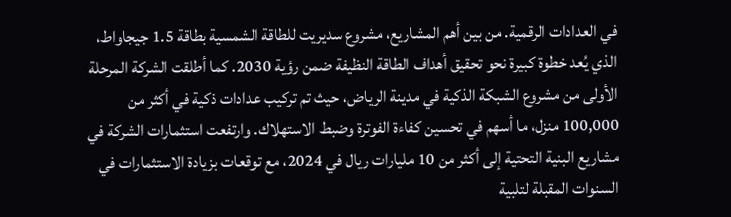في العدادات الرقمية. من بين أهم المشاريع، مشروع سديريت للطاقة الشمسية بطاقة 1.5 جيجاواط، الذي يُعد خطوة كبيرة نحو تحقيق أهداف الطاقة النظيفة ضمن رؤية 2030. كما أطلقت الشركة المرحلة الأولى من مشروع الشبكة الذكية في مدينة الرياض، حيث تم تركيب عدادات ذكية في أكثر من 100,000 منزل، ما أسهم في تحسين كفاءة الفوترة وضبط الاستهلاك. وارتفعت استثمارات الشركة في مشاريع البنية التحتية إلى أكثر من 10 مليارات ريال في 2024، مع توقعات بزيادة الاستثمارات في السنوات المقبلة لتلبية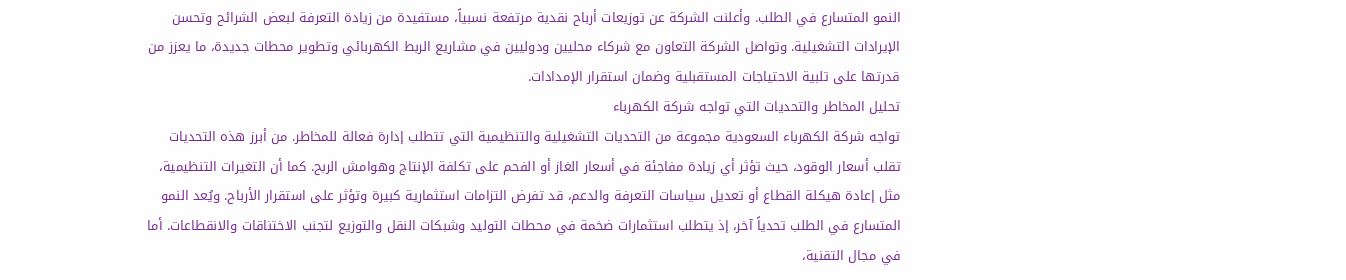النمو المتسارع في الطلب. وأعلنت الشركة عن توزيعات أرباح نقدية مرتفعة نسبياً، مستفيدة من زيادة التعرفة لبعض الشرائح وتحسن الإيرادات التشغيلية. وتواصل الشركة التعاون مع شركاء محليين ودوليين في مشاريع الربط الكهربائي وتطوير محطات جديدة، ما يعزز من قدرتها على تلبية الاحتياجات المستقبلية وضمان استقرار الإمدادات.
تحليل المخاطر والتحديات التي تواجه شركة الكهرباء
تواجه شركة الكهرباء السعودية مجموعة من التحديات التشغيلية والتنظيمية التي تتطلب إدارة فعالة للمخاطر. من أبرز هذه التحديات تقلب أسعار الوقود، حيث تؤثر أي زيادة مفاجئة في أسعار الغاز أو الفحم على تكلفة الإنتاج وهوامش الربح. كما أن التغيرات التنظيمية، مثل إعادة هيكلة القطاع أو تعديل سياسات التعرفة والدعم، قد تفرض التزامات استثمارية كبيرة وتؤثر على استقرار الأرباح. ويُعد النمو المتسارع في الطلب تحدياً آخر، إذ يتطلب استثمارات ضخمة في محطات التوليد وشبكات النقل والتوزيع لتجنب الاختناقات والانقطاعات. أما في مجال التقنية،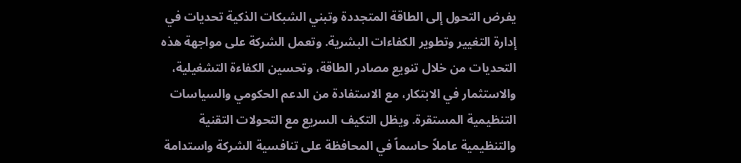يفرض التحول إلى الطاقة المتجددة وتبني الشبكات الذكية تحديات في إدارة التغيير وتطوير الكفاءات البشرية. وتعمل الشركة على مواجهة هذه التحديات من خلال تنويع مصادر الطاقة، وتحسين الكفاءة التشغيلية، والاستثمار في الابتكار، مع الاستفادة من الدعم الحكومي والسياسات التنظيمية المستقرة. ويظل التكيف السريع مع التحولات التقنية والتنظيمية عاملاً حاسماً في المحافظة على تنافسية الشركة واستدامة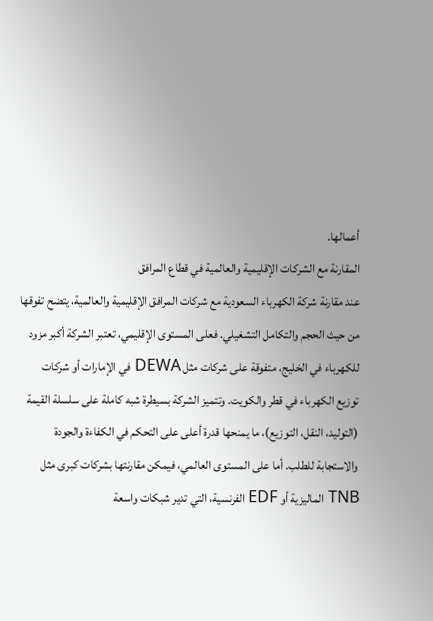أعمالها.
المقارنة مع الشركات الإقليمية والعالمية في قطاع المرافق
عند مقارنة شركة الكهرباء السعودية مع شركات المرافق الإقليمية والعالمية، يتضح تفوقها من حيث الحجم والتكامل التشغيلي. فعلى المستوى الإقليمي، تعتبر الشركة أكبر مزود للكهرباء في الخليج، متفوقة على شركات مثل DEWA في الإمارات أو شركات توزيع الكهرباء في قطر والكويت. وتتميز الشركة بسيطرة شبه كاملة على سلسلة القيمة (التوليد، النقل، التوزيع)، ما يمنحها قدرة أعلى على التحكم في الكفاءة والجودة والاستجابة للطلب. أما على المستوى العالمي، فيمكن مقارنتها بشركات كبرى مثل TNB الماليزية أو EDF الفرنسية، التي تدير شبكات واسعة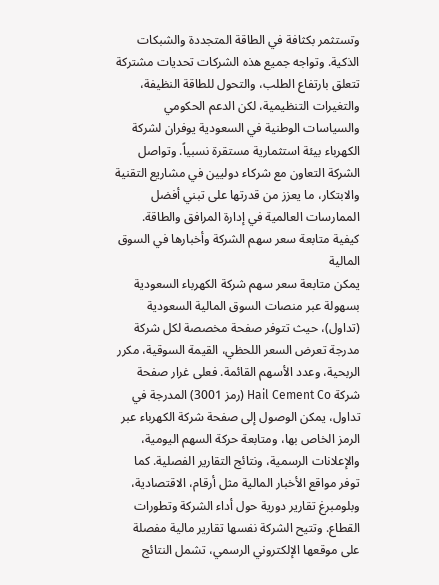وتستثمر بكثافة في الطاقة المتجددة والشبكات الذكية. وتواجه جميع هذه الشركات تحديات مشتركة تتعلق بارتفاع الطلب، والتحول للطاقة النظيفة، والتغيرات التنظيمية، لكن الدعم الحكومي والسياسات الوطنية في السعودية يوفران لشركة الكهرباء بيئة استثمارية مستقرة نسبياً. وتواصل الشركة التعاون مع شركاء دوليين في مشاريع التقنية والابتكار، ما يعزز من قدرتها على تبني أفضل الممارسات العالمية في إدارة المرافق والطاقة.
كيفية متابعة سعر سهم الشركة وأخبارها في السوق المالية
يمكن متابعة سعر سهم شركة الكهرباء السعودية بسهولة عبر منصات السوق المالية السعودية (تداول)، حيث تتوفر صفحة مخصصة لكل شركة مدرجة تعرض السعر اللحظي، القيمة السوقية، مكرر الربحية، وعدد الأسهم القائمة. فعلى غرار صفحة شركة Hail Cement Co (رمز 3001) المدرجة في تداول، يمكن الوصول إلى صفحة شركة الكهرباء عبر الرمز الخاص بها، ومتابعة حركة السهم اليومية، والإعلانات الرسمية، ونتائج التقارير الفصلية. كما توفر مواقع الأخبار المالية مثل أرقام، الاقتصادية، وبلومبرغ تقارير دورية حول أداء الشركة وتطورات القطاع. وتتيح الشركة نفسها تقارير مالية مفصلة على موقعها الإلكتروني الرسمي، تشمل النتائج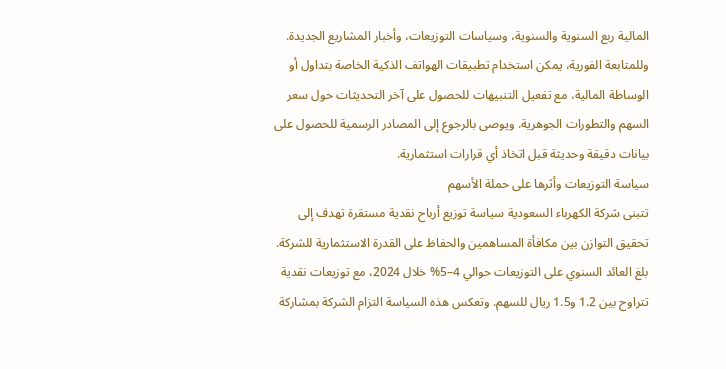المالية ربع السنوية والسنوية، وسياسات التوزيعات، وأخبار المشاريع الجديدة. وللمتابعة الفورية، يمكن استخدام تطبيقات الهواتف الذكية الخاصة بتداول أو الوساطة المالية، مع تفعيل التنبيهات للحصول على آخر التحديثات حول سعر السهم والتطورات الجوهرية. ويوصى بالرجوع إلى المصادر الرسمية للحصول على بيانات دقيقة وحديثة قبل اتخاذ أي قرارات استثمارية.
سياسة التوزيعات وأثرها على حملة الأسهم
تتبنى شركة الكهرباء السعودية سياسة توزيع أرباح نقدية مستقرة تهدف إلى تحقيق التوازن بين مكافأة المساهمين والحفاظ على القدرة الاستثمارية للشركة. بلغ العائد السنوي على التوزيعات حوالي 4–5% خلال 2024، مع توزيعات نقدية تتراوح بين 1.2 و1.5 ريال للسهم. وتعكس هذه السياسة التزام الشركة بمشاركة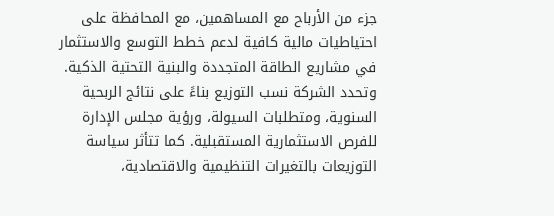جزء من الأرباح مع المساهمين، مع المحافظة على احتياطيات مالية كافية لدعم خطط التوسع والاستثمار في مشاريع الطاقة المتجددة والبنية التحتية الذكية. وتحدد الشركة نسب التوزيع بناءً على نتائج الربحية السنوية، ومتطلبات السيولة، ورؤية مجلس الإدارة للفرص الاستثمارية المستقبلية. كما تتأثر سياسة التوزيعات بالتغيرات التنظيمية والاقتصادية،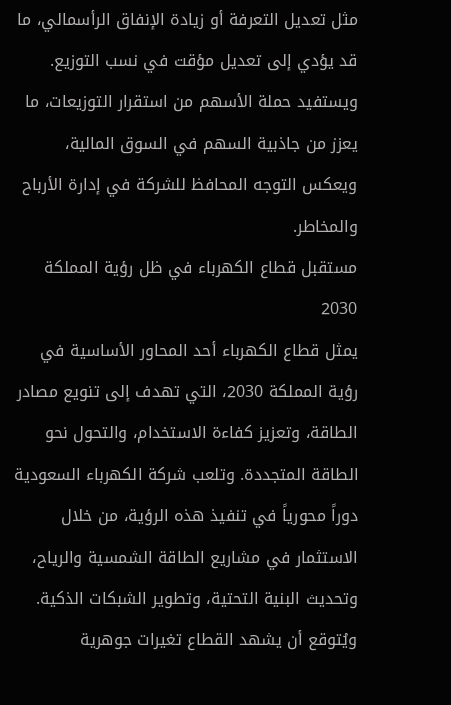مثل تعديل التعرفة أو زيادة الإنفاق الرأسمالي، ما قد يؤدي إلى تعديل مؤقت في نسب التوزيع. ويستفيد حملة الأسهم من استقرار التوزيعات، ما يعزز من جاذبية السهم في السوق المالية، ويعكس التوجه المحافظ للشركة في إدارة الأرباح والمخاطر.
مستقبل قطاع الكهرباء في ظل رؤية المملكة 2030
يمثل قطاع الكهرباء أحد المحاور الأساسية في رؤية المملكة 2030، التي تهدف إلى تنويع مصادر الطاقة، وتعزيز كفاءة الاستخدام، والتحول نحو الطاقة المتجددة. وتلعب شركة الكهرباء السعودية دوراً محورياً في تنفيذ هذه الرؤية، من خلال الاستثمار في مشاريع الطاقة الشمسية والرياح، وتحديث البنية التحتية، وتطوير الشبكات الذكية. ويُتوقع أن يشهد القطاع تغيرات جوهرية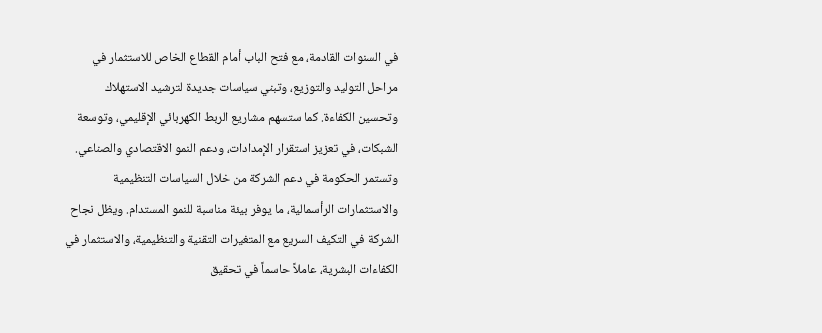في السنوات القادمة، مع فتح الباب أمام القطاع الخاص للاستثمار في مراحل التوليد والتوزيع، وتبني سياسات جديدة لترشيد الاستهلاك وتحسين الكفاءة. كما ستسهم مشاريع الربط الكهربائي الإقليمي، وتوسعة الشبكات، في تعزيز استقرار الإمدادات، ودعم النمو الاقتصادي والصناعي. وتستمر الحكومة في دعم الشركة من خلال السياسات التنظيمية والاستثمارات الرأسمالية، ما يوفر بيئة مناسبة للنمو المستدام. ويظل نجاح الشركة في التكيف السريع مع المتغيرات التقنية والتنظيمية، والاستثمار في الكفاءات البشرية، عاملاً حاسماً في تحقيق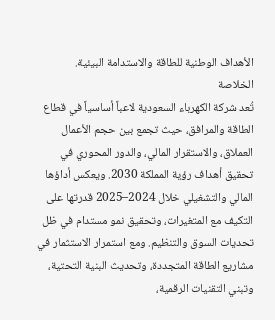الأهداف الوطنية للطاقة والاستدامة البيئية.
الخلاصة
تُعد شركة الكهرباء السعودية لاعباً أساسياً في قطاع الطاقة والمرافق، حيث تجمع بين حجم الأعمال العملاق، والاستقرار المالي، والدور المحوري في تحقيق أهداف رؤية المملكة 2030. ويعكس أداؤها المالي والتشغيلي خلال 2024–2025 قدرتها على التكيف مع المتغيرات، وتحقيق نمو مستدام في ظل تحديات السوق والتنظيم. ومع استمرار الاستثمار في مشاريع الطاقة المتجددة، وتحديث البنية التحتية، وتبني التقنيات الرقمية،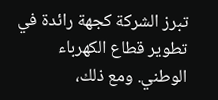تبرز الشركة كجهة رائدة في تطوير قطاع الكهرباء الوطني. ومع ذلك،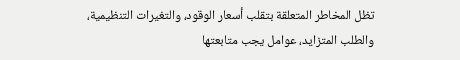تظل المخاطر المتعلقة بتقلب أسعار الوقود، والتغيرات التنظيمية، والطلب المتزايد، عوامل يجب متابعتها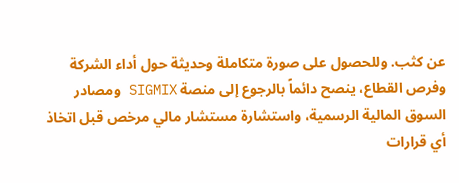عن كثب. وللحصول على صورة متكاملة وحديثة حول أداء الشركة وفرص القطاع، ينصح دائماً بالرجوع إلى منصة SIGMIX ومصادر السوق المالية الرسمية، واستشارة مستشار مالي مرخص قبل اتخاذ أي قرارات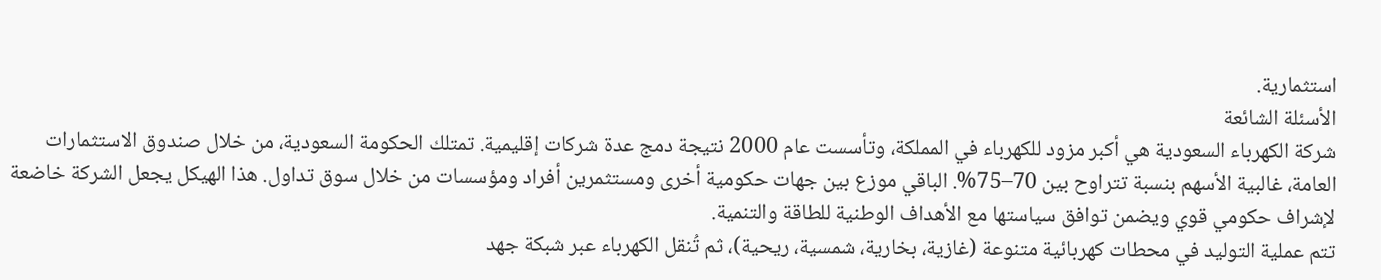استثمارية.
الأسئلة الشائعة
شركة الكهرباء السعودية هي أكبر مزود للكهرباء في المملكة، وتأسست عام 2000 نتيجة دمج عدة شركات إقليمية. تمتلك الحكومة السعودية، من خلال صندوق الاستثمارات العامة، غالبية الأسهم بنسبة تتراوح بين 70–75%. الباقي موزع بين جهات حكومية أخرى ومستثمرين أفراد ومؤسسات من خلال سوق تداول. هذا الهيكل يجعل الشركة خاضعة لإشراف حكومي قوي ويضمن توافق سياستها مع الأهداف الوطنية للطاقة والتنمية.
تتم عملية التوليد في محطات كهربائية متنوعة (غازية، بخارية، شمسية، ريحية)، ثم تُنقل الكهرباء عبر شبكة جهد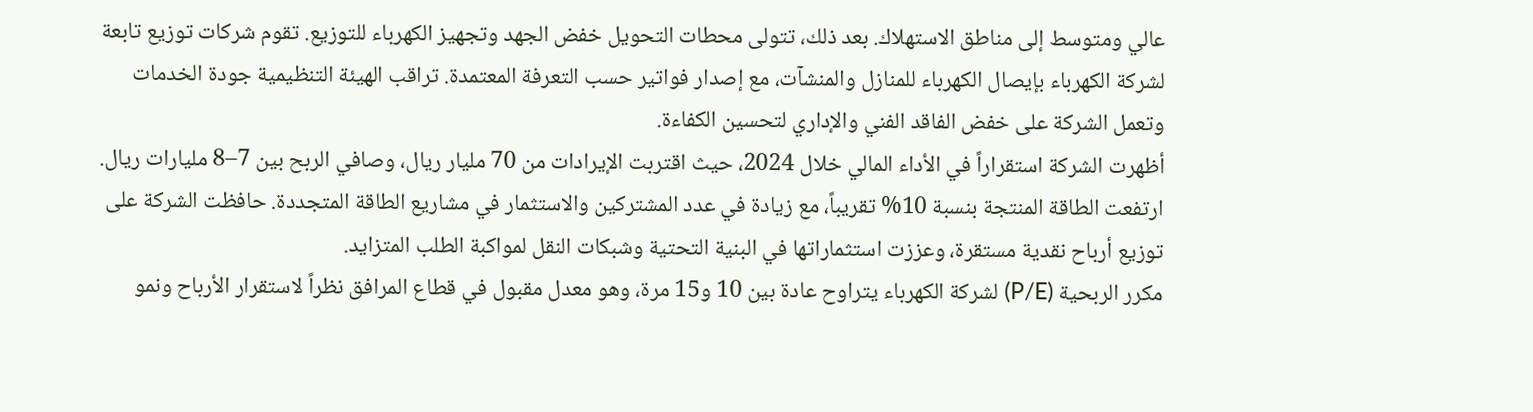عالي ومتوسط إلى مناطق الاستهلاك. بعد ذلك، تتولى محطات التحويل خفض الجهد وتجهيز الكهرباء للتوزيع. تقوم شركات توزيع تابعة لشركة الكهرباء بإيصال الكهرباء للمنازل والمنشآت، مع إصدار فواتير حسب التعرفة المعتمدة. تراقب الهيئة التنظيمية جودة الخدمات وتعمل الشركة على خفض الفاقد الفني والإداري لتحسين الكفاءة.
أظهرت الشركة استقراراً في الأداء المالي خلال 2024، حيث اقتربت الإيرادات من 70 مليار ريال، وصافي الربح بين 7–8 مليارات ريال. ارتفعت الطاقة المنتجة بنسبة 10% تقريباً، مع زيادة في عدد المشتركين والاستثمار في مشاريع الطاقة المتجددة. حافظت الشركة على توزيع أرباح نقدية مستقرة، وعززت استثماراتها في البنية التحتية وشبكات النقل لمواكبة الطلب المتزايد.
مكرر الربحية (P/E) لشركة الكهرباء يتراوح عادة بين 10 و15 مرة، وهو معدل مقبول في قطاع المرافق نظراً لاستقرار الأرباح ونمو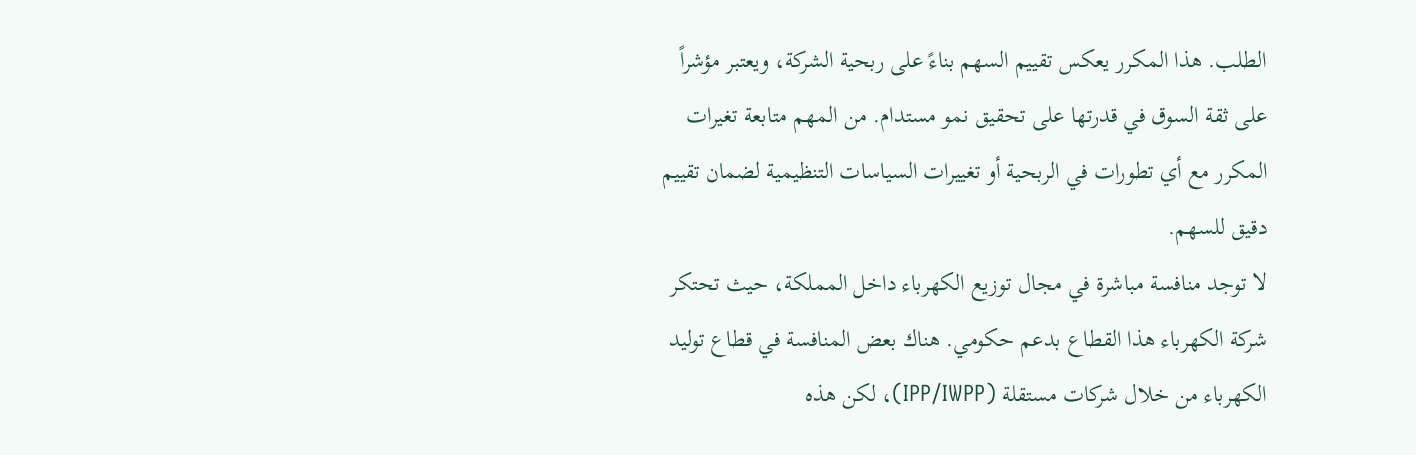الطلب. هذا المكرر يعكس تقييم السهم بناءً على ربحية الشركة، ويعتبر مؤشراً على ثقة السوق في قدرتها على تحقيق نمو مستدام. من المهم متابعة تغيرات المكرر مع أي تطورات في الربحية أو تغييرات السياسات التنظيمية لضمان تقييم دقيق للسهم.
لا توجد منافسة مباشرة في مجال توزيع الكهرباء داخل المملكة، حيث تحتكر شركة الكهرباء هذا القطاع بدعم حكومي. هناك بعض المنافسة في قطاع توليد الكهرباء من خلال شركات مستقلة (IPP/IWPP)، لكن هذه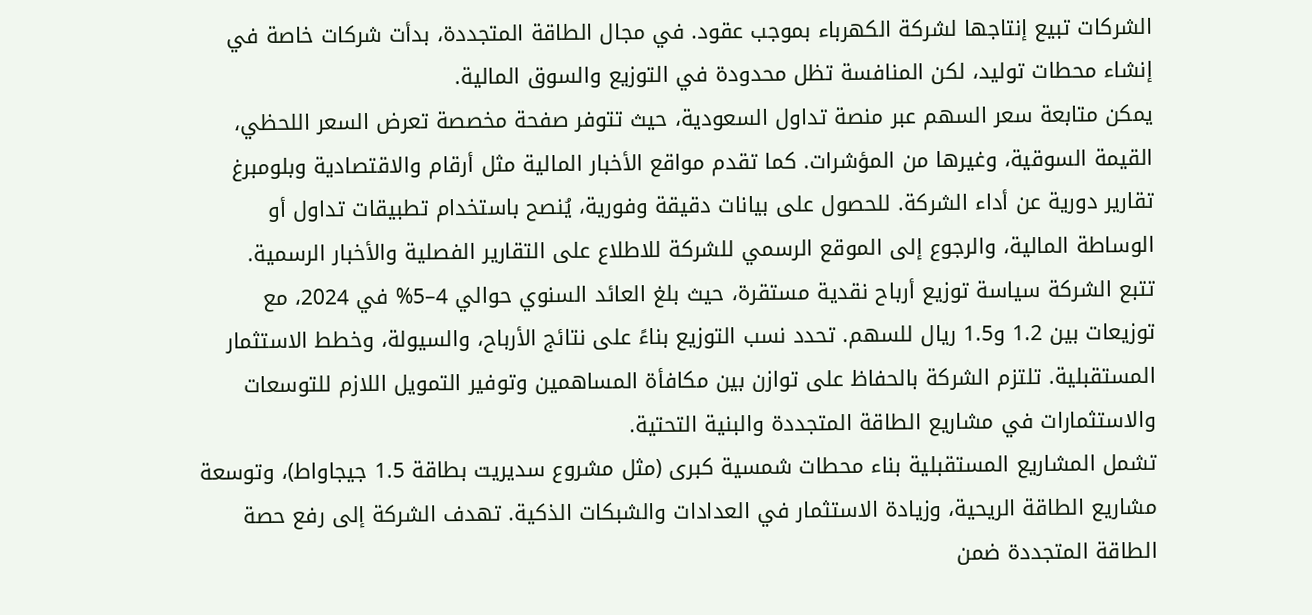الشركات تبيع إنتاجها لشركة الكهرباء بموجب عقود. في مجال الطاقة المتجددة، بدأت شركات خاصة في إنشاء محطات توليد، لكن المنافسة تظل محدودة في التوزيع والسوق المالية.
يمكن متابعة سعر السهم عبر منصة تداول السعودية، حيث تتوفر صفحة مخصصة تعرض السعر اللحظي، القيمة السوقية، وغيرها من المؤشرات. كما تقدم مواقع الأخبار المالية مثل أرقام والاقتصادية وبلومبرغ تقارير دورية عن أداء الشركة. للحصول على بيانات دقيقة وفورية، يُنصح باستخدام تطبيقات تداول أو الوساطة المالية، والرجوع إلى الموقع الرسمي للشركة للاطلاع على التقارير الفصلية والأخبار الرسمية.
تتبع الشركة سياسة توزيع أرباح نقدية مستقرة، حيث بلغ العائد السنوي حوالي 4–5% في 2024، مع توزيعات بين 1.2 و1.5 ريال للسهم. تحدد نسب التوزيع بناءً على نتائج الأرباح، والسيولة، وخطط الاستثمار المستقبلية. تلتزم الشركة بالحفاظ على توازن بين مكافأة المساهمين وتوفير التمويل اللازم للتوسعات والاستثمارات في مشاريع الطاقة المتجددة والبنية التحتية.
تشمل المشاريع المستقبلية بناء محطات شمسية كبرى (مثل مشروع سديريت بطاقة 1.5 جيجاواط)، وتوسعة مشاريع الطاقة الريحية، وزيادة الاستثمار في العدادات والشبكات الذكية. تهدف الشركة إلى رفع حصة الطاقة المتجددة ضمن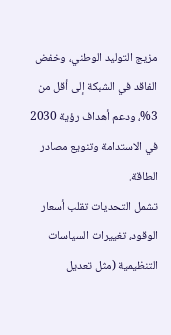مزيج التوليد الوطني، وخفض الفاقد في الشبكة إلى أقل من 3%، ودعم أهداف رؤية 2030 في الاستدامة وتنويع مصادر الطاقة.
تشمل التحديات تقلب أسعار الوقود، تغييرات السياسات التنظيمية (مثل تعديل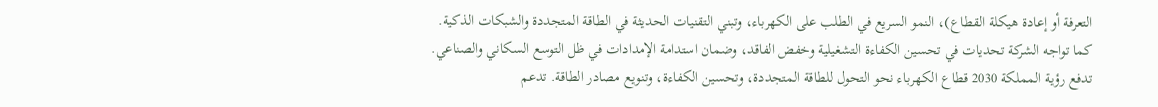التعرفة أو إعادة هيكلة القطاع)، النمو السريع في الطلب على الكهرباء، وتبني التقنيات الحديثة في الطاقة المتجددة والشبكات الذكية. كما تواجه الشركة تحديات في تحسين الكفاءة التشغيلية وخفض الفاقد، وضمان استدامة الإمدادات في ظل التوسع السكاني والصناعي.
تدفع رؤية المملكة 2030 قطاع الكهرباء نحو التحول للطاقة المتجددة، وتحسين الكفاءة، وتنويع مصادر الطاقة. تدعم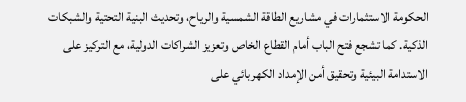الحكومة الاستثمارات في مشاريع الطاقة الشمسية والرياح، وتحديث البنية التحتية والشبكات الذكية. كما تشجع فتح الباب أمام القطاع الخاص وتعزيز الشراكات الدولية، مع التركيز على الاستدامة البيئية وتحقيق أمن الإمداد الكهربائي على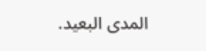المدى البعيد.